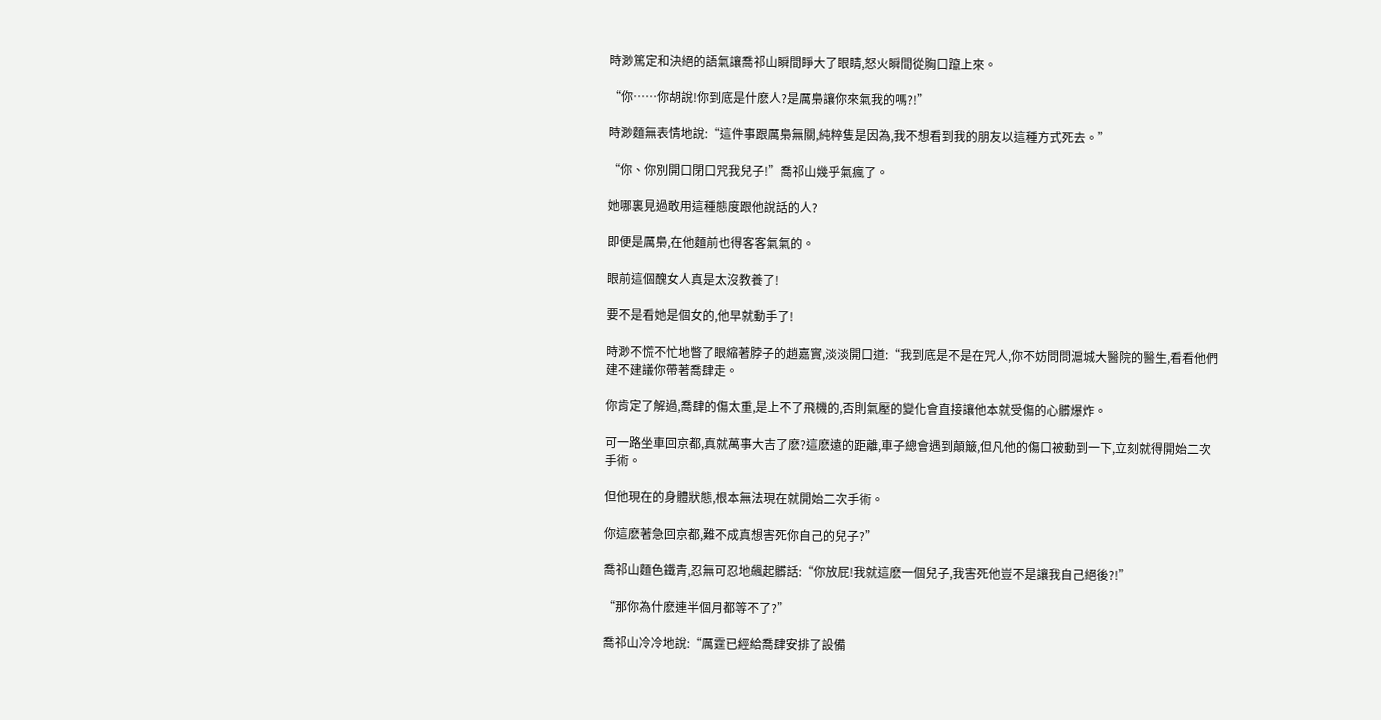時渺篤定和決絕的語氣讓喬祁山瞬間睜大了眼睛,怒火瞬間從胸口躥上來。

“你……你胡說!你到底是什麽人?是厲梟讓你來氣我的嗎?!”

時渺麵無表情地說:“這件事跟厲梟無關,純粹隻是因為,我不想看到我的朋友以這種方式死去。”

“你、你別開口閉口咒我兒子!”喬祁山幾乎氣瘋了。

她哪裏見過敢用這種態度跟他說話的人?

即便是厲梟,在他麵前也得客客氣氣的。

眼前這個醜女人真是太沒教養了!

要不是看她是個女的,他早就動手了!

時渺不慌不忙地瞥了眼縮著脖子的趙嘉實,淡淡開口道:“我到底是不是在咒人,你不妨問問滬城大醫院的醫生,看看他們建不建議你帶著喬肆走。

你肯定了解過,喬肆的傷太重,是上不了飛機的,否則氣壓的變化會直接讓他本就受傷的心髒爆炸。

可一路坐車回京都,真就萬事大吉了麽?這麽遠的距離,車子總會遇到顛簸,但凡他的傷口被動到一下,立刻就得開始二次手術。

但他現在的身體狀態,根本無法現在就開始二次手術。

你這麽著急回京都,難不成真想害死你自己的兒子?”

喬祁山麵色鐵青,忍無可忍地飆起髒話:“你放屁!我就這麽一個兒子,我害死他豈不是讓我自己絕後?!”

“那你為什麽連半個月都等不了?”

喬祁山冷冷地說:“厲霆已經給喬肆安排了設備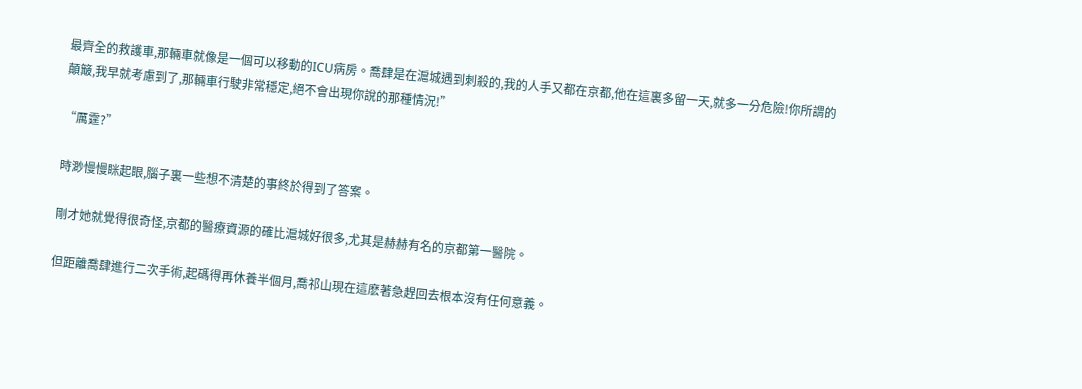最齊全的救護車,那輛車就像是一個可以移動的ICU病房。喬肆是在滬城遇到刺殺的,我的人手又都在京都,他在這裏多留一天,就多一分危險!你所謂的顛簸,我早就考慮到了,那輛車行駛非常穩定,絕不會出現你說的那種情況!”

“厲霆?”

時渺慢慢眯起眼,腦子裏一些想不清楚的事終於得到了答案。

剛才她就覺得很奇怪,京都的醫療資源的確比滬城好很多,尤其是赫赫有名的京都第一醫院。

但距離喬肆進行二次手術,起碼得再休養半個月,喬祁山現在這麽著急趕回去根本沒有任何意義。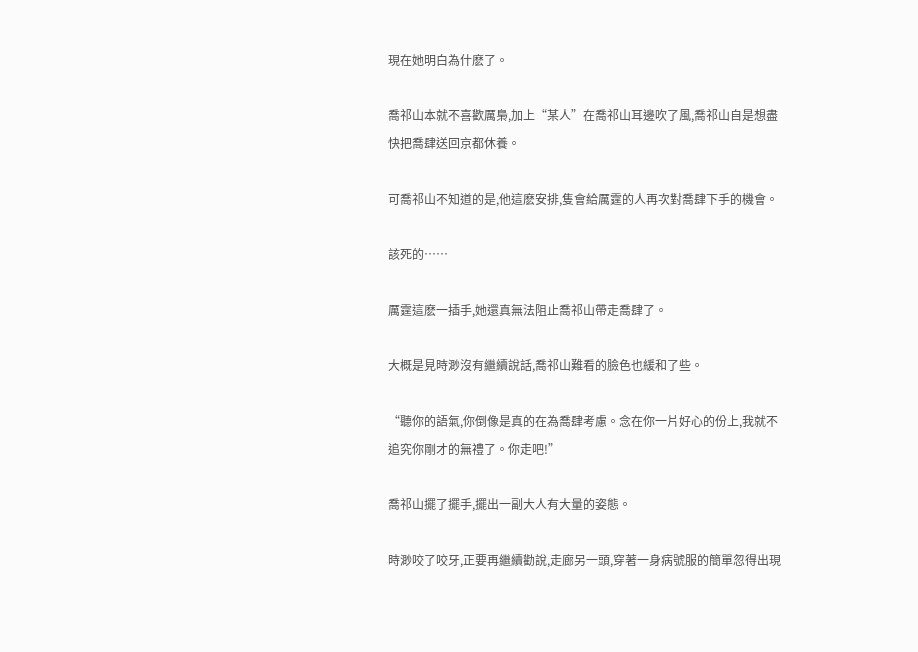現在她明白為什麽了。

喬祁山本就不喜歡厲梟,加上“某人”在喬祁山耳邊吹了風,喬祁山自是想盡快把喬肆送回京都休養。

可喬祁山不知道的是,他這麽安排,隻會給厲霆的人再次對喬肆下手的機會。

該死的……

厲霆這麽一插手,她還真無法阻止喬祁山帶走喬肆了。

大概是見時渺沒有繼續說話,喬祁山難看的臉色也緩和了些。

“聽你的語氣,你倒像是真的在為喬肆考慮。念在你一片好心的份上,我就不追究你剛才的無禮了。你走吧!”

喬祁山擺了擺手,擺出一副大人有大量的姿態。

時渺咬了咬牙,正要再繼續勸說,走廊另一頭,穿著一身病號服的簡單忽得出現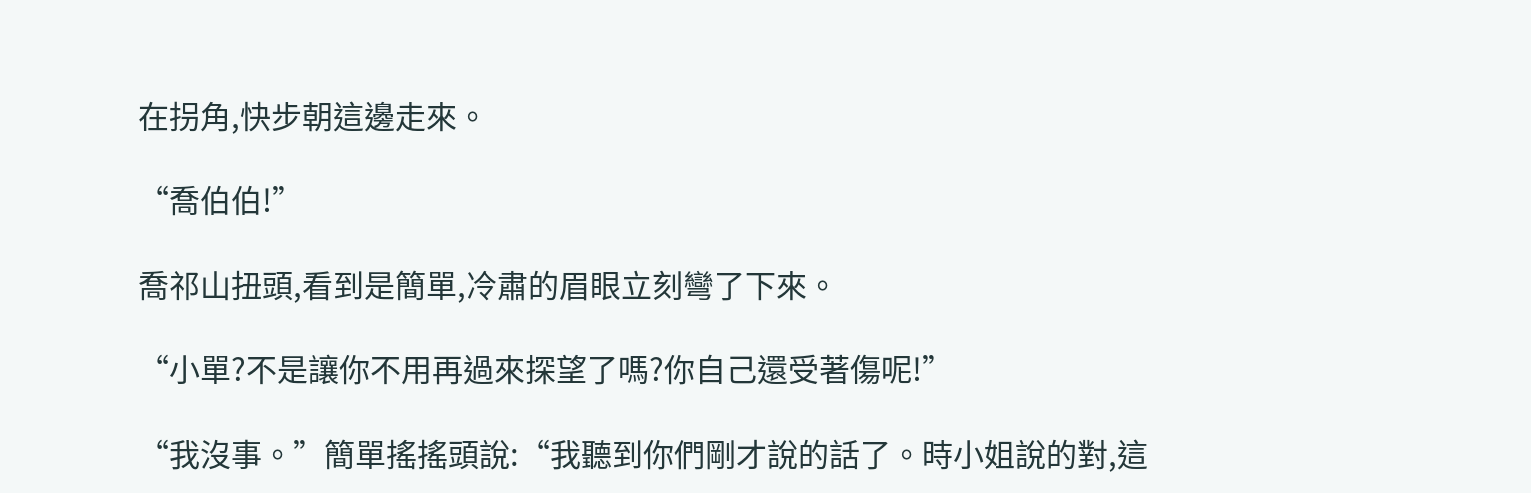在拐角,快步朝這邊走來。

“喬伯伯!”

喬祁山扭頭,看到是簡單,冷肅的眉眼立刻彎了下來。

“小單?不是讓你不用再過來探望了嗎?你自己還受著傷呢!”

“我沒事。”簡單搖搖頭說:“我聽到你們剛才說的話了。時小姐說的對,這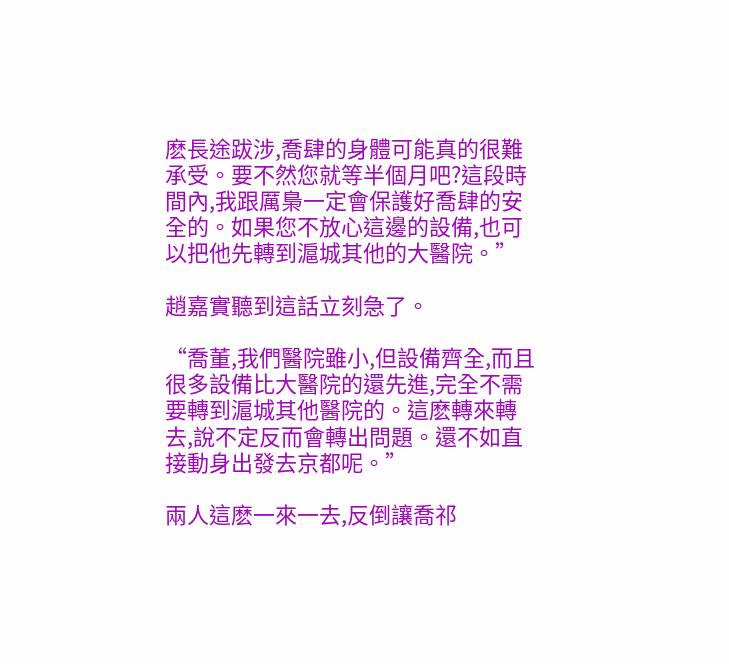麽長途跋涉,喬肆的身體可能真的很難承受。要不然您就等半個月吧?這段時間內,我跟厲梟一定會保護好喬肆的安全的。如果您不放心這邊的設備,也可以把他先轉到滬城其他的大醫院。”

趙嘉實聽到這話立刻急了。

“喬董,我們醫院雖小,但設備齊全,而且很多設備比大醫院的還先進,完全不需要轉到滬城其他醫院的。這麽轉來轉去,說不定反而會轉出問題。還不如直接動身出發去京都呢。”

兩人這麽一來一去,反倒讓喬祁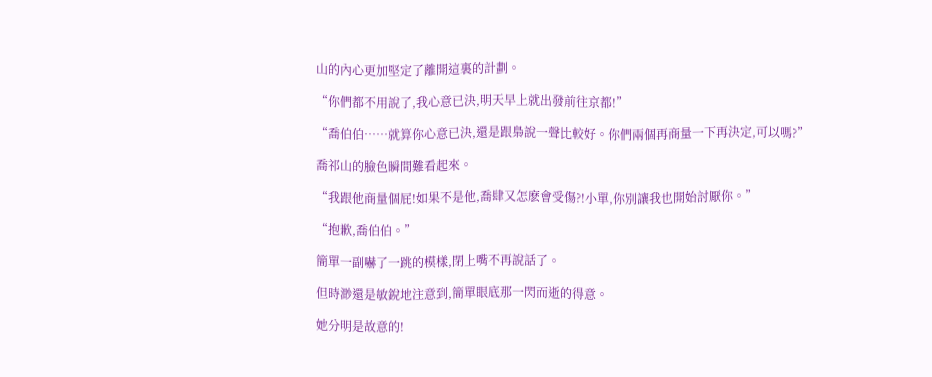山的內心更加堅定了離開這裏的計劃。

“你們都不用說了,我心意已決,明天早上就出發前往京都!”

“喬伯伯……就算你心意已決,還是跟梟說一聲比較好。你們兩個再商量一下再決定,可以嗎?”

喬祁山的臉色瞬間難看起來。

“我跟他商量個屁!如果不是他,喬肆又怎麽會受傷?!小單,你別讓我也開始討厭你。”

“抱歉,喬伯伯。”

簡單一副嚇了一跳的模樣,閉上嘴不再說話了。

但時渺還是敏銳地注意到,簡單眼底那一閃而逝的得意。

她分明是故意的!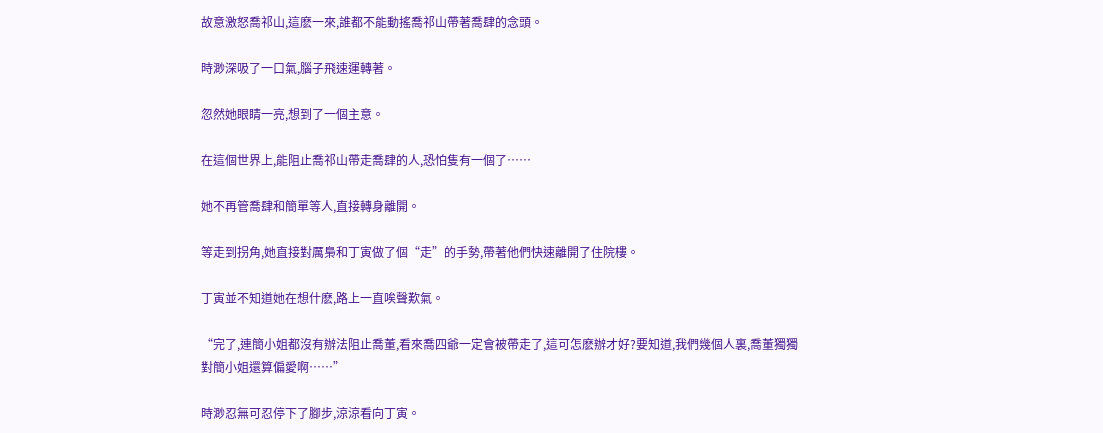故意激怒喬祁山,這麽一來,誰都不能動搖喬祁山帶著喬肆的念頭。

時渺深吸了一口氣,腦子飛速運轉著。

忽然她眼睛一亮,想到了一個主意。

在這個世界上,能阻止喬祁山帶走喬肆的人,恐怕隻有一個了……

她不再管喬肆和簡單等人,直接轉身離開。

等走到拐角,她直接對厲梟和丁寅做了個“走”的手勢,帶著他們快速離開了住院樓。

丁寅並不知道她在想什麽,路上一直唉聲歎氣。

“完了,連簡小姐都沒有辦法阻止喬董,看來喬四爺一定會被帶走了,這可怎麽辦才好?要知道,我們幾個人裏,喬董獨獨對簡小姐還算偏愛啊……”

時渺忍無可忍停下了腳步,涼涼看向丁寅。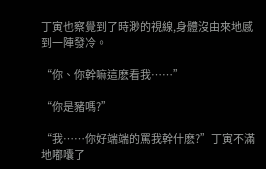丁寅也察覺到了時渺的視線,身體沒由來地感到一陣發冷。

“你、你幹嘛這麽看我……”

“你是豬嗎?”

“我……你好端端的罵我幹什麽?”丁寅不滿地嘟囔了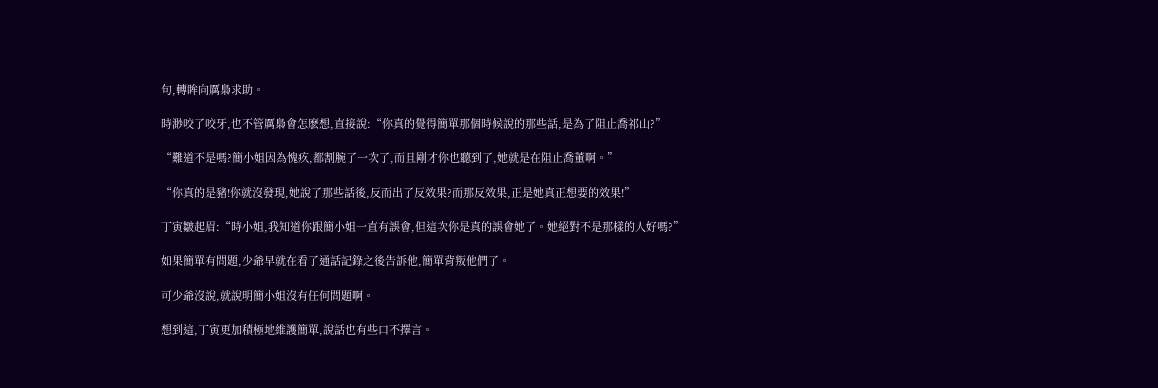句,轉眸向厲梟求助。

時渺咬了咬牙,也不管厲梟會怎麽想,直接說:“你真的覺得簡單那個時候說的那些話,是為了阻止喬祁山?”

“難道不是嗎?簡小姐因為愧疚,都割腕了一次了,而且剛才你也聽到了,她就是在阻止喬董啊。”

“你真的是豬!你就沒發現,她說了那些話後,反而出了反效果?而那反效果,正是她真正想要的效果!”

丁寅皺起眉:“時小姐,我知道你跟簡小姐一直有誤會,但這次你是真的誤會她了。她絕對不是那樣的人好嗎?”

如果簡單有問題,少爺早就在看了通話記錄之後告訴他,簡單背叛他們了。

可少爺沒說,就說明簡小姐沒有任何問題啊。

想到這,丁寅更加積極地維護簡單,說話也有些口不擇言。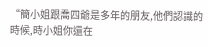“簡小姐跟喬四爺是多年的朋友,他們認識的時候,時小姐你還在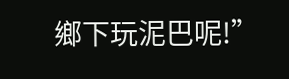鄉下玩泥巴呢!”